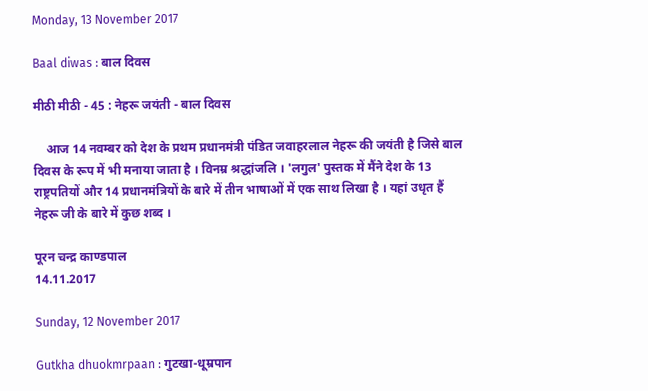Monday, 13 November 2017

Baal diwas : बाल दिवस

मीठी मीठी - 45 : नेहरू जयंती - बाल दिवस

    आज 14 नवम्बर को देश के प्रथम प्रधानमंत्री पंडित जवाहरलाल नेहरू की जयंती है जिसे बाल दिवस के रूप में भी मनाया जाता है । विनम्र श्रद्धांजलि । 'लगुल' पुस्तक में मैंने देश के 13 राष्ट्रपतियों और 14 प्रधानमंत्रियों के बारे में तीन भाषाओं में एक साथ लिखा है । यहां उधृत हैं नेहरू जी के बारे में कुछ शब्द ।

पूरन चन्द्र काण्डपाल
14.11.2017

Sunday, 12 November 2017

Gutkha dhuokmrpaan : गुटखा-धूम्रपान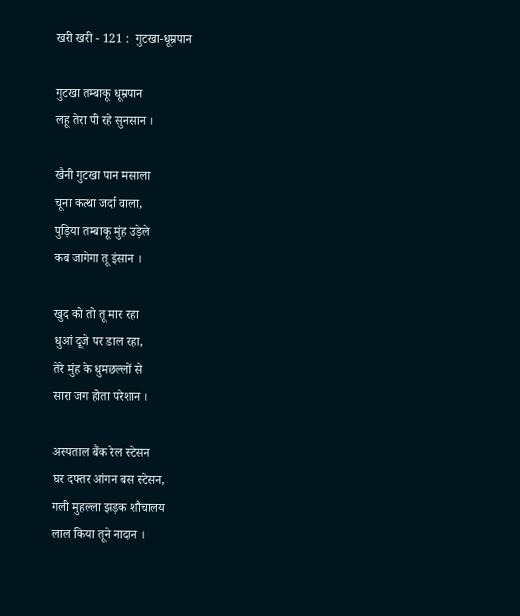खरी खरी - 121 :  गुटखा-धूम्रपान

गुटखा तम्बाकू धूम्रपान
लहू तेरा पी रहे सुनसान ।

खैनी गुटखा पान मसाला
चूना कत्था जर्दा वाला,
पुड़िया तम्बाकू मुंह उड़ेले
कब जागेगा तू इंसान ।

खुद को तो तू मार रहा
धुआं दूजे पर डाल रहा,
तेरे मुंह के धुमछल्लों से
सारा जग होता परेशान ।

अस्पताल बैंक रेल स्टेसन
घर दफ्तर आंगन बस स्टेसन,
गली मुहल्ला झड़क शौचालय
लाल किया तूने नादान ।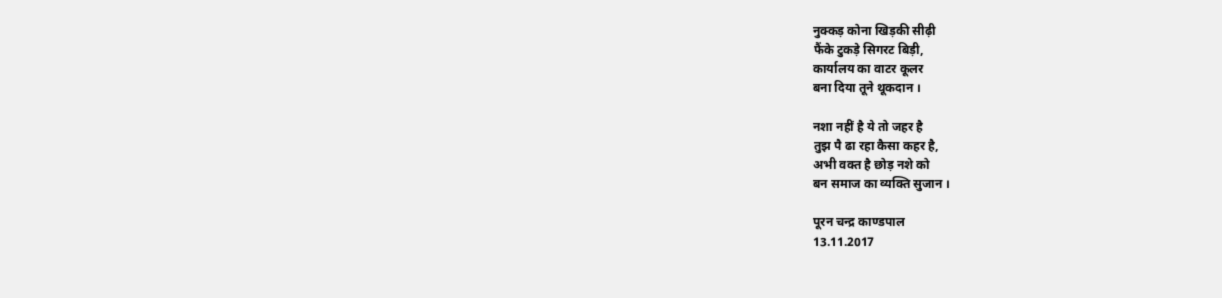नुक्कड़ कोना खिड़की सीढ़ी
फैंके टुकड़े सिगरट बिड़ी,
कार्यालय का वाटर कूलर
बना दिया तूने थूकदान ।

नशा नहीं है ये तो जहर है
तुझ पै ढा रहा कैसा कहर है,
अभी वक्त है छोड़ नशे को
बन समाज का व्यक्ति सुजान ।

पूरन चन्द्र काण्डपाल
13.11.2017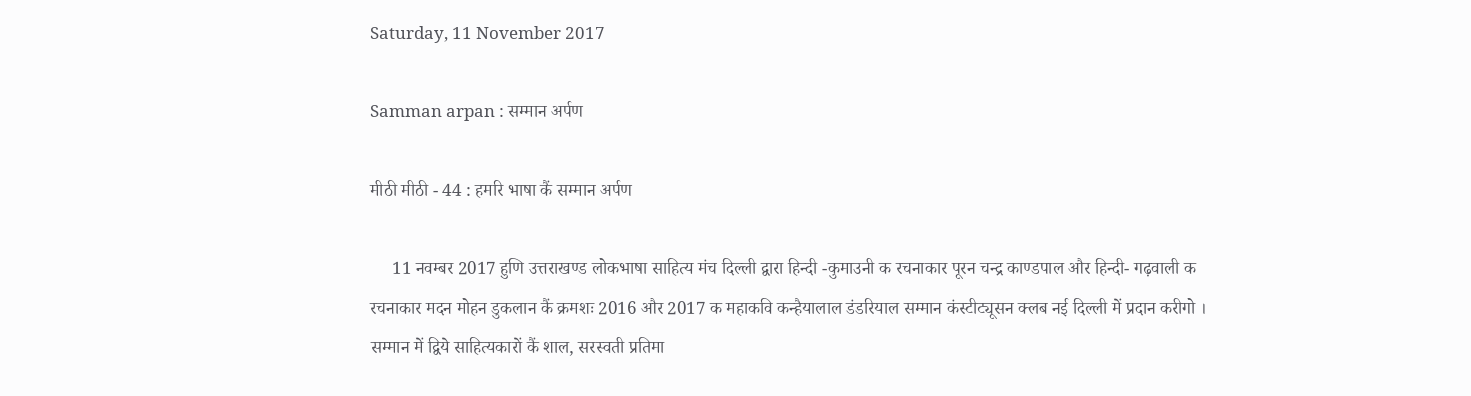Saturday, 11 November 2017

Samman arpan : सम्मान अर्पण

मीठी मीठी - 44 : हमरि भाषा कैं सम्मान अर्पण

     11 नवम्बर 2017 हुणि उत्तराखण्ड लोकभाषा साहित्य मंच दिल्ली द्वारा हिन्दी -कुमाउनी क रचनाकार पूरन चन्द्र काण्डपाल और हिन्दी- गढ़वाली क रचनाकार मदन मोहन डुकलान कैं क्रमशः 2016 और 2017 क महाकवि कन्हैयालाल डंडरियाल सम्मान कंस्टीट्यूसन क्लब नई दिल्ली में प्रदान करीगो । सम्मान में द्विये साहित्यकारों कैं शाल, सरस्वती प्रतिमा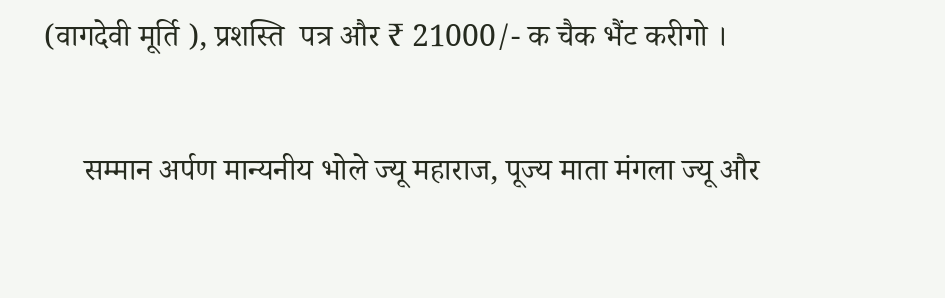(वागदेवी मूर्ति ), प्रशस्ति  पत्र और ₹ 21000/- क चैक भैंट करीगो ।

     सम्मान अर्पण मान्यनीय भोले ज्यू महाराज, पूज्य माता मंगला ज्यू और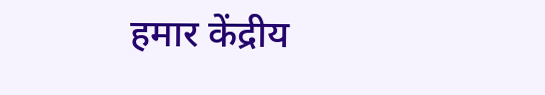हमार केंद्रीय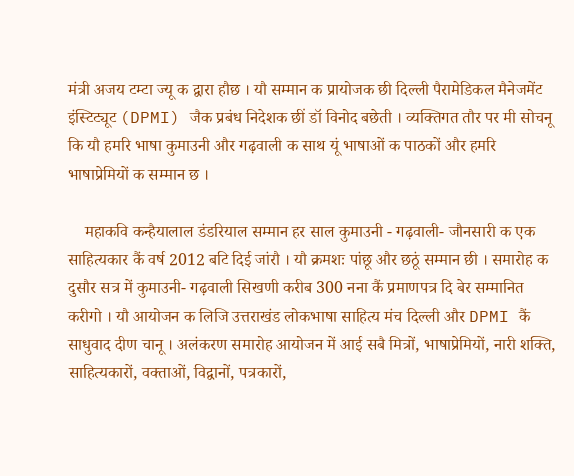मंत्री अजय टम्टा ज्यू क द्वारा हौछ । यौ सम्मान क प्रायोजक छी दिल्ली पैरामेडिकल मैनेजमेंट इंस्टिट्यूट (DPMI) जैक प्रबंध निदेशक छीं डॉ विनोद बछेती । व्यक्तिगत तौर पर मी सोचनू कि यौ हमरि भाषा कुमाउनी और गढ़वाली क साथ यूं भाषाओं क पाठकों और हमरि भाषाप्रेमियों क सम्मान छ ।

    महाकवि कन्हैयालाल डंडरियाल सम्मान हर साल कुमाउनी - गढ़वाली- जौनसारी क एक साहित्यकार कैं वर्ष 2012 बटि दिई जांरौ । यौ क्रमशः पांछू और छठूं सम्मान छी । समारोह क दुसौर सत्र में कुमाउनी- गढ़वाली सिखणी करीब 300 नना कैं प्रमाणपत्र दि बेर सम्मानित करीगो । यौ आयोजन क लिजि उत्तराखंड लोकभाषा साहित्य मंच दिल्ली और DPMI कैं साधुवाद दीण चानू । अलंकरण समारोह आयोजन में आई सबै मित्रों, भाषाप्रेमियों, नारी शक्ति, साहित्यकारों, वक्ताओं, विद्वानों, पत्रकारों,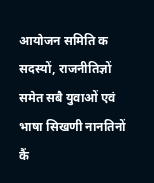आयोजन समिति क सदस्यों, राजनीतिज्ञों समेत सबै युवाओं एवं भाषा सिखणी नानतिनों कैं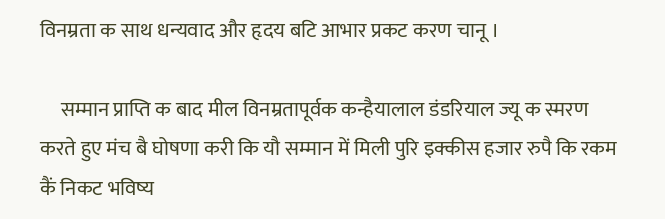विनम्रता क साथ धन्यवाद और हृदय बटि आभार प्रकट करण चानू ।

     सम्मान प्राप्ति क बाद मील विनम्रतापूर्वक कन्हैयालाल डंडरियाल ज्यू क स्मरण करते हुए मंच बै घोषणा करी कि यौ सम्मान में मिली पुरि इक्कीस हजार रुपै कि रकम कैं निकट भविष्य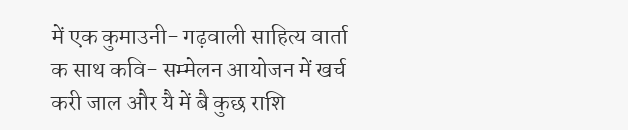में एक कुमाउनी- गढ़वाली साहित्य वार्ता क साथ कवि- सम्मेलन आयोजन में खर्च करी जाल और यै में बै कुछ राशि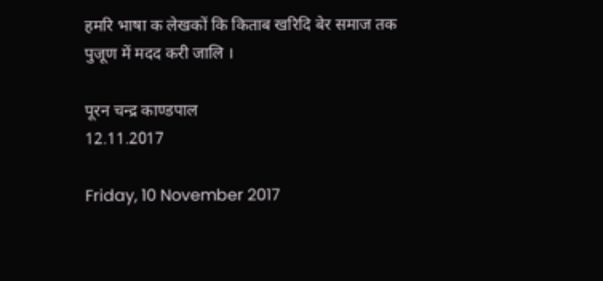हमरि भाषा क लेखकों कि किताब खरिदि बेर समाज तक पुजूण में मदद करी जालि ।

पूरन चन्द्र काण्डपाल
12.11.2017

Friday, 10 November 2017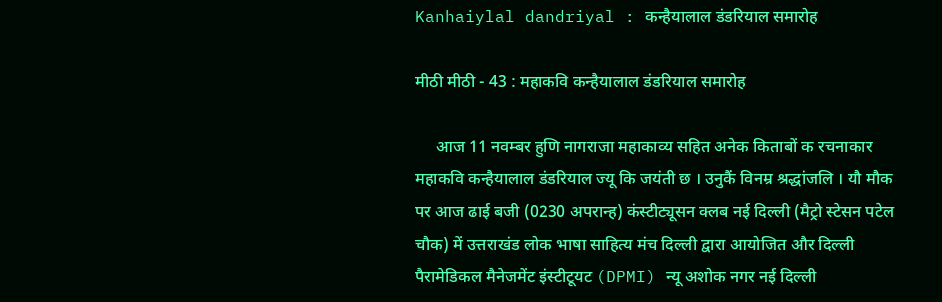Kanhaiylal dandriyal : कन्हैयालाल डंडरियाल समारोह

मीठी मीठी - 43 : महाकवि कन्हैयालाल डंडरियाल समारोह

     आज 11 नवम्बर हुणि नागराजा महाकाव्य सहित अनेक किताबों क रचनाकार महाकवि कन्हैयालाल डंडरियाल ज्यू कि जयंती छ । उनुकैं विनम्र श्रद्धांजलि । यौ मौक पर आज ढाई बजी (0230 अपरान्ह) कंस्टीट्यूसन क्लब नई दिल्ली (मैट्रो स्टेसन पटेल चौक) में उत्तराखंड लोक भाषा साहित्य मंच दिल्ली द्वारा आयोजित और दिल्ली पैरामेडिकल मैनेजमेंट इंस्टीटूयट (DPMI) न्यू अशोक नगर नई दिल्ली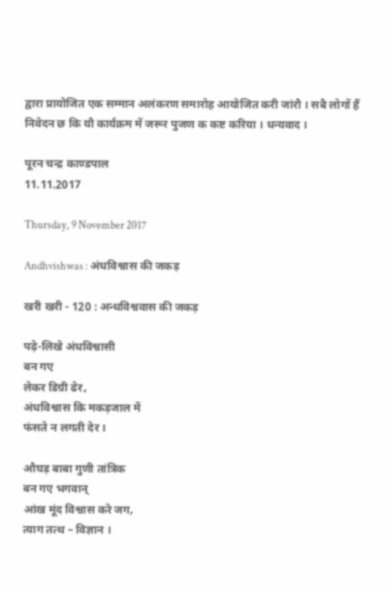द्वारा प्रायोजित एक सम्मान अलंकरण समारोह आयोजित करी जांरौ । सबै लोगों हैं निवेदन छ कि यौ कार्यक्रम में जरूर पुजण क कष्ट करिया । धन्यवाद ।

पूरन चन्द्र काण्डपाल
11.11.2017

Thursday, 9 November 2017

Andhvishwas : अंधविश्वास की जकड़

खरी खरी - 120 : अन्धविश्ववास की जकड़

पढ़े-लिखे अंधविश्वासी
बन गए
लेकर डिग्री ढेर,
अंधविश्वास कि मकड़जाल में
फंसते न लगती देर ।

औघड़ बाबा गुणी तांत्रिक
बन गए भगवान्
आंख मूंद विश्वास करे जग,
त्याग तत्थ – विज्ञान ।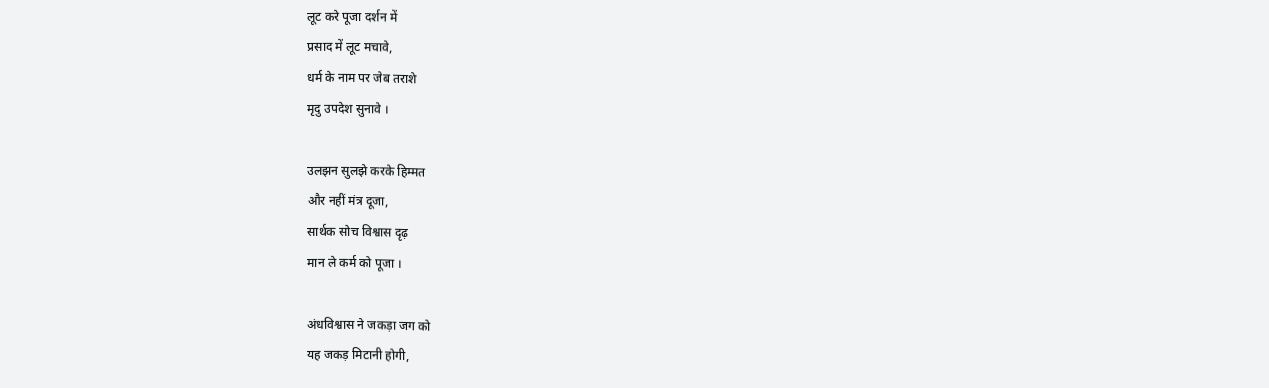लूट करे पूजा दर्शन में
प्रसाद में लूट मचावे,
धर्म के नाम पर जेब तराशे
मृदु उपदेश सुनावे ।

उलझन सुलझे करके हिम्मत
और नहीं मंत्र दूजा,
सार्थक सोच विश्वास दृढ़
मान ले कर्म को पूजा ।

अंधविश्वास ने जकड़ा जग को
यह जकड़ मिटानी होगी,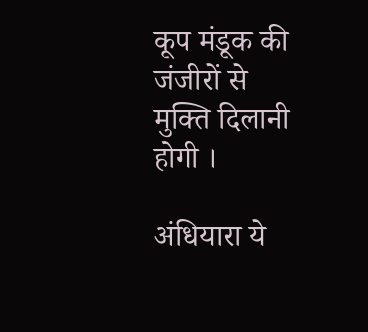कूप मंडूक की जंजीरों से
मुक्ति दिलानी होगी ।

अंधियारा ये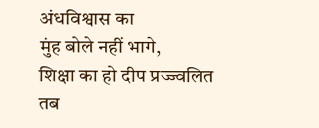अंधविश्वास का
मुंह बोले नहीं भागे,
शिक्षा का हो दीप प्रज्ज्वलित
तब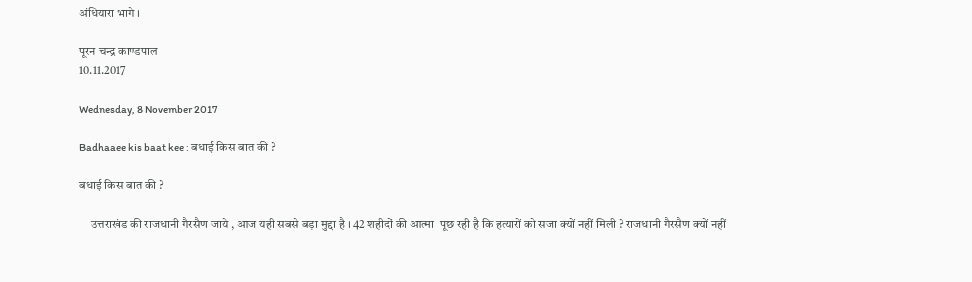अंधियारा भागे ।

पूरन चन्द्र काण्डपाल
10.11.2017

Wednesday, 8 November 2017

Badhaaee kis baat kee : बधाई किस बात की ?

बधाई किस बात की ?

     उत्तराखंड की राजधानी गैरसैण जाये , आज यही सबसे बड़ा मुद्दा है । 42 शहीदों की आत्मा  पूछ रही है कि हत्यारों को सजा क्यों नहीं मिली ? राजधानी गैरसैण क्यों नहीं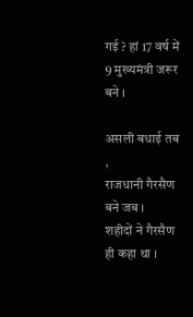गई ? हां 17 वर्ष में 9 मुख्यमंत्री जरूर बने ।

असली बधाई तब ,
राजधानी गैरसैण बने जब ।
शहीदों ने गैरसैण ही कहा था ।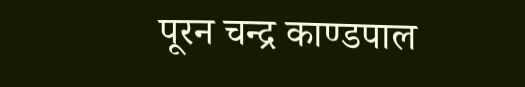पूरन चन्द्र काण्डपाल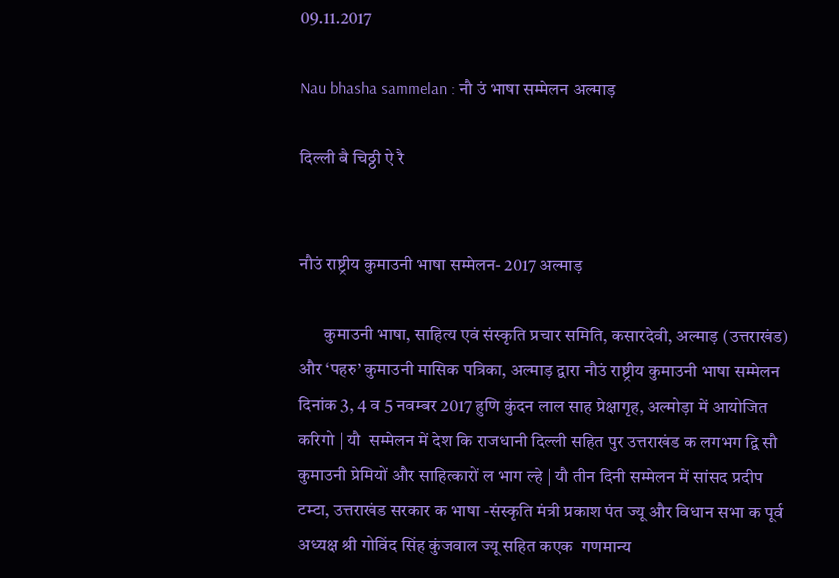09.11.2017

Nau bhasha sammelan : नौ उं भाषा सम्मेलन अल्माड़

दिल्ली बै चिठ्ठी ऐ रै


नौउं राष्ट्रीय कुमाउनी भाषा सम्मेलन- 2017 अल्माड़

       कुमाउनी भाषा, साहित्य एवं संस्कृति प्रचार समिति, कसारदेवी, अल्माड़ (उत्तराखंड) और ‘पहरु’ कुमाउनी मासिक पत्रिका, अल्माड़ द्वारा नौउं राष्ट्रीय कुमाउनी भाषा सम्मेलन दिनांक 3, 4 व 5 नवम्बर 2017 हुणि कुंदन लाल साह प्रेक्षागृह, अल्मोड़ा में आयोजित करिगो | यौ  सम्मेलन में देश कि राजधानी दिल्ली सहित पुर उत्तराखंड क लगभग द्वि सौ कुमाउनी प्रेमियों और साहित्कारों ल भाग ल्हे | यौ तीन दिनी सम्मेलन में सांसद प्रदीप टम्टा, उत्तराखंड सरकार क भाषा -संस्कृति मंत्री प्रकाश पंत ज्यू और विधान सभा क पूर्व अध्यक्ष श्री गोविंद सिंह कुंजवाल ज्यू सहित कएक  गणमान्य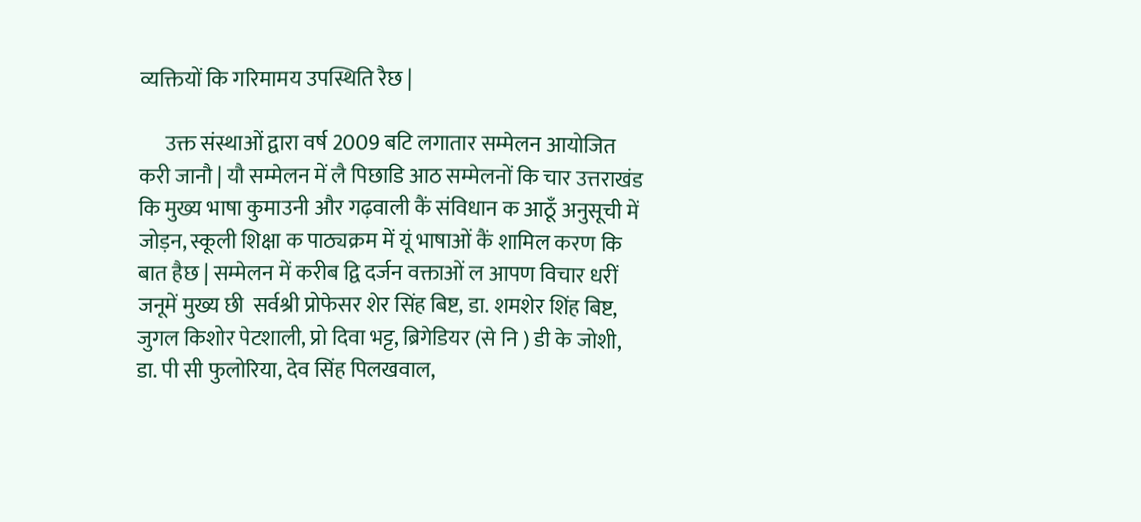व्यक्तियों कि गरिमामय उपस्थिति रैछ |

      उक्त संस्थाओं द्वारा वर्ष 2009 बटि लगातार सम्मेलन आयोजित करी जानौ | यौ सम्मेलन में लै पिछाडि आठ सम्मेलनों कि चार उत्तराखंड कि मुख्य भाषा कुमाउनी और गढ़वाली कैं संविधान क आठूँ अनुसूची में जोड़न, स्कूली शिक्षा क पाठ्यक्रम में यूं भाषाओं कैं शामिल करण कि बात हैछ | सम्मेलन में करीब द्वि दर्जन वक्ताओं ल आपण विचार धरीं जनूमें मुख्य छी  सर्वश्री प्रोफेसर शेर सिंह बिष्ट, डा. शमशेर शिंह बिष्ट, जुगल किशोर पेटशाली, प्रो दिवा भट्ट, ब्रिगेडियर (से नि ) डी के जोशी, डा. पी सी फुलोरिया, देव सिंह पिलखवाल,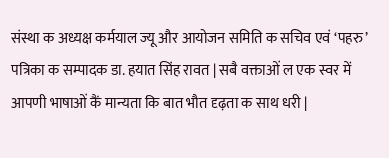संस्था क अध्यक्ष कर्मयाल ज्यू और आयोजन समिति क सचिव एवं ‘पहरु’ पत्रिका क सम्पादक डा. हयात सिंह रावत | सबै वक्ताओं ल एक स्वर में आपणी भाषाओं कैं मान्यता कि बात भौत दृढ़ता क साथ धरी |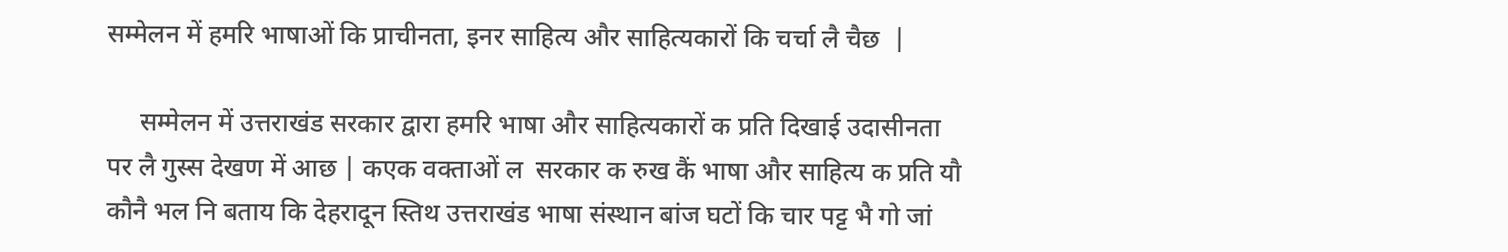सम्मेलन में हमरि भाषाओं कि प्राचीनता, इनर साहित्य और साहित्यकारों कि चर्चा लै चैछ  |

     सम्मेलन में उत्तराखंड सरकार द्वारा हमरि भाषा और साहित्यकारों क प्रति दिखाई उदासीनता पर लै गुस्स देखण में आछ | कएक वक्ताओं ल  सरकार क रुख कैं भाषा और साहित्य क प्रति यौ कौनै भल नि बताय कि देहरादून स्तिथ उत्तराखंड भाषा संस्थान बांज घटों कि चार पट्ट भै गो जां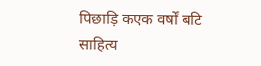पिछाड़ि कएक वर्षों बटि साहित्य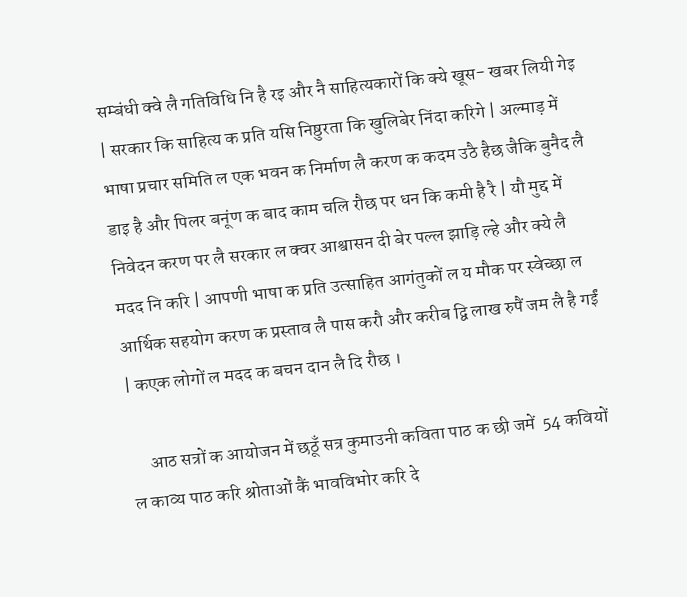सम्बंधी क्वे लै गतिविधि नि है रइ और नै साहित्यकारों कि क्ये खूस- खबर लियी गेइ | सरकार कि साहित्य क प्रति यसि निष्ठुरता कि खुलिबेर निंदा करिगे | अल्माड़ में भाषा प्रचार समिति ल एक भवन क निर्माण लै करण क कदम उठै हैछ जैकि बुनैद लै डाइ है और पिलर बनूंण क बाद काम चलि रौछ पर धन कि कमी है रै | यौ मुद्द में निवेदन करण पर लै सरकार ल क्वर आश्वासन दी बेर पल्ल झाड़ि ल्हे और क्ये लै मदद नि करि | आपणी भाषा क प्रति उत्साहित आगंतुकों ल य मौक पर स्वेच्छा ल आर्थिक सहयोग करण क प्रस्ताव लै पास करौ और करीब द्वि लाख रुपैं जम लै है गईं | कएक लोगों ल मदद क बचन दान लै दि रौछ ।

     आठ सत्रों क आयोजन में छठूँ सत्र कुमाउनी कविता पाठ क छी जमें  54 कवियों  ल काव्य पाठ करि श्रोताओं कैं भावविभोर करि दे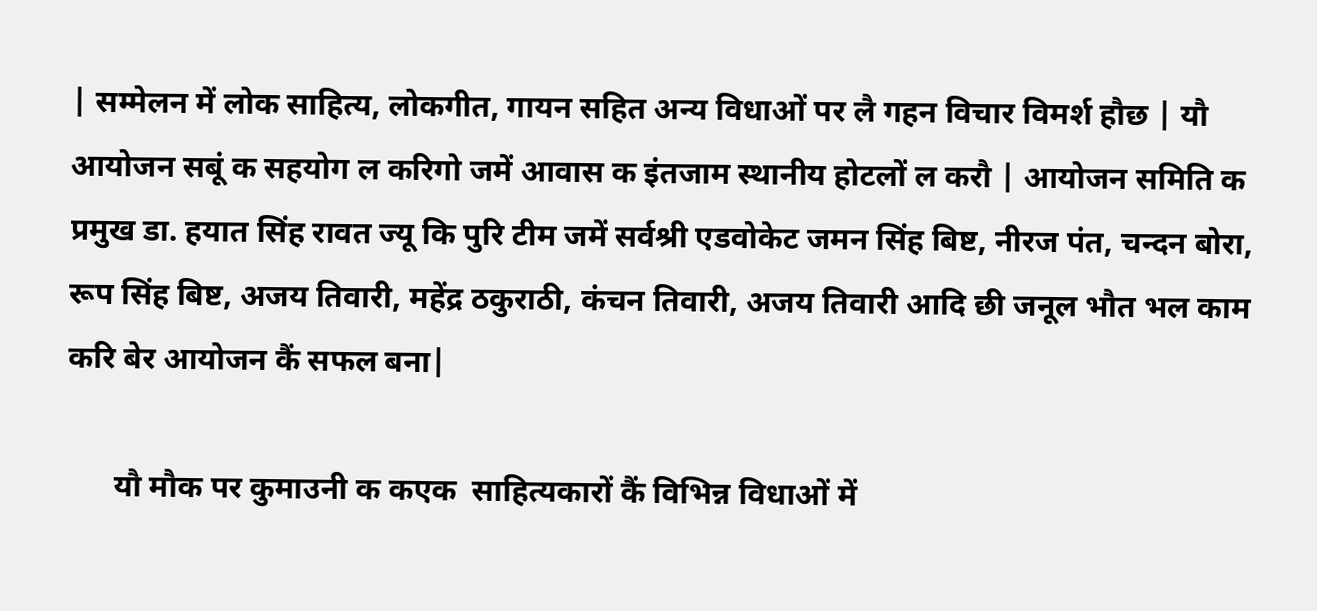| सम्मेलन में लोक साहित्य, लोकगीत, गायन सहित अन्य विधाओं पर लै गहन विचार विमर्श हौछ | यौ आयोजन सबूं क सहयोग ल करिगो जमें आवास क इंतजाम स्थानीय होटलों ल करौ | आयोजन समिति क प्रमुख डा. हयात सिंह रावत ज्यू कि पुरि टीम जमें सर्वश्री एडवोकेट जमन सिंह बिष्ट, नीरज पंत, चन्दन बोरा, रूप सिंह बिष्ट, अजय तिवारी, महेंद्र ठकुराठी, कंचन तिवारी, अजय तिवारी आदि छी जनूल भौत भल काम करि बेर आयोजन कैं सफल बना|

      यौ मौक पर कुमाउनी क कएक  साहित्यकारों कैं विभिन्न विधाओं में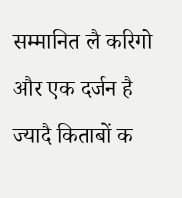सम्मानित लै करिगो और एक दर्जन है ज्यादै किताबों क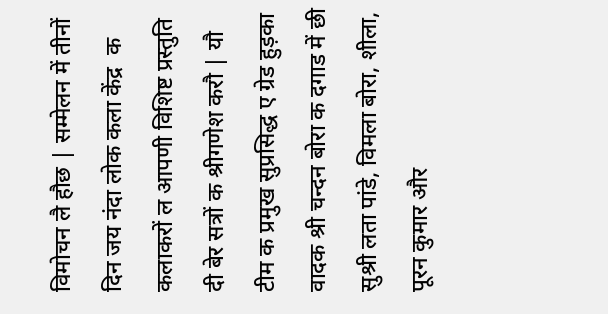विमोचन लै हौछ | सम्मेलन में तीनों दिन जय नंदा लोक कला केंद्र  क कलाकरों ल आपणी विशिष्ट प्रस्तुति दी बेर सत्रों क श्रीगणेश करौ | यौ टीम क प्रमुख सुप्रसिद्ध ए ग्रेड हुड़का वादक श्री चन्दन बोरा क दगाड में छी सुश्री लता पांडे, विमला बोरा, शीला, पूरन कुमार और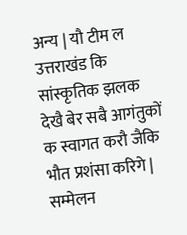अन्य | यौ टीम ल उत्तराखंड कि सांस्कृतिक झलक देखै बेर सबै आगंतुकों क स्वागत करौ जैकि भौत प्रशंसा करिगे | सम्मेलन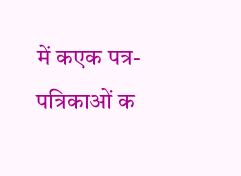में कएक पत्र- पत्रिकाओं क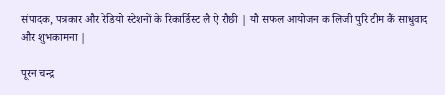संपादक, पत्रकार और रेडियो स्टेशनों के रिकार्डिस्ट लै ऐ रौछी | यौ सफल आयोजन क लिजी पुरि टीम कैं साधुवाद और शुभकामना |

पूरन चन्द्र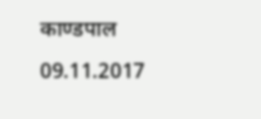काण्डपाल
09.11.2017